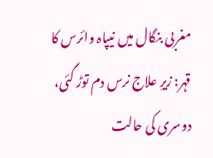مغربی بنگال میں نیپاہ وائرس کا قہر: زیرِ علاج نرس دم توڑ گئی، دوسری کی حالت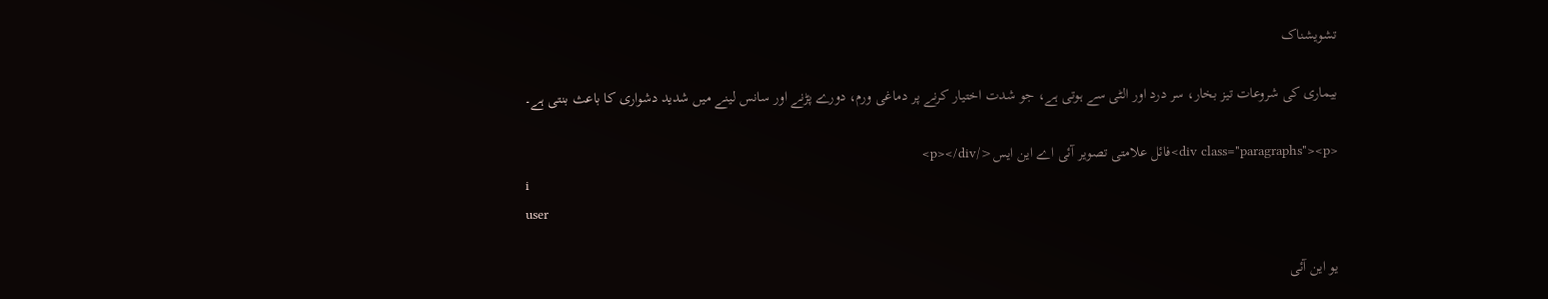تشویشناک

بیماری کی شروعات تیز بخار، سر درد اور الٹی سے ہوتی ہے، جو شدت اختیار کرنے پر دماغی ورم، دورے پڑنے اور سانس لینے میں شدید دشواری کا باعث بنتی ہے۔

<div class="paragraphs"><p>فائل علامتی تصویر آئی اے این ایس</p></div>
i
user

یو این آئی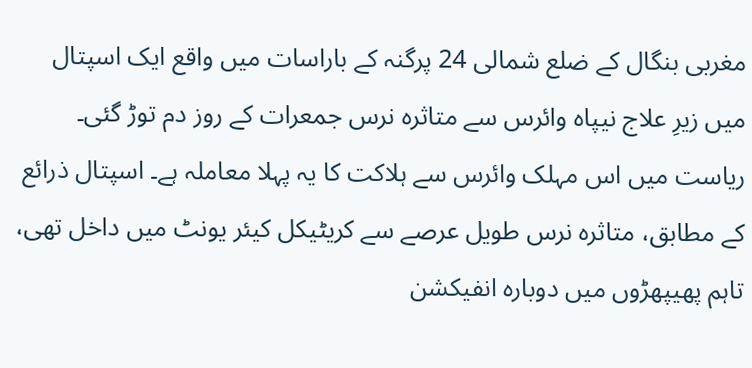مغربی بنگال کے ضلع شمالی 24 پرگنہ کے باراسات میں واقع ایک اسپتال میں زیرِ علاج نیپاہ وائرس سے متاثرہ نرس جمعرات کے روز دم توڑ گئی۔ ریاست میں اس مہلک وائرس سے ہلاکت کا یہ پہلا معاملہ ہے۔ اسپتال ذرائع کے مطابق، متاثرہ نرس طویل عرصے سے کریٹیکل کیئر یونٹ میں داخل تھی، تاہم پھیپھڑوں میں دوبارہ انفیکشن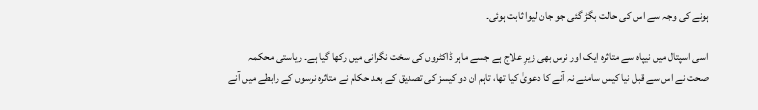ہونے کی وجہ سے اس کی حالت بگڑ گئی جو جان لیوا ثابت ہوئی۔

اسی اسپتال میں نیپاہ سے متاثرہ ایک اور نرس بھی زیرِ علاج ہے جسے ماہر ڈاکٹروں کی سخت نگرانی میں رکھا گیا ہے۔ ریاستی محکمہ صحت نے اس سے قبل نیا کیس سامنے نہ آنے کا دعویٰ کیا تھا، تاہم ان دو کیسز کی تصدیق کے بعد حکام نے متاثرہ نرسوں کے رابطے میں آنے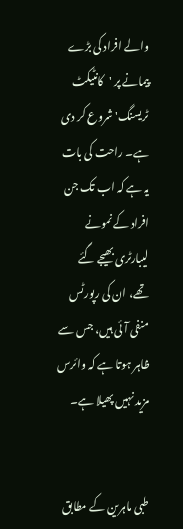والے افراد کی بڑے پیمانے پر 'کانٹیکٹ ٹریسنگ' شروع کر دی ہے۔ راحت کی بات یہ ہے کہ اب تک جن افراد کے نمونے لیبارٹری بھیجے گئے تھے، ان کی رپورٹس منفی آئی ہیں، جس سے ظاہر ہوتا ہے کہ وائرس مزید نہیں پھیلا ہے۔


طبی ماہرین کے مطابق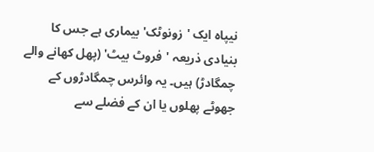نیپاہ ایک 'زونوٹک' بیماری ہے جس کا بنیادی ذریعہ 'فروٹ بیٹ' (پھل کھانے والے چمگادڑ) ہیں۔ یہ وائرس چمگادڑوں کے جھوٹے پھلوں یا ان کے فضلے سے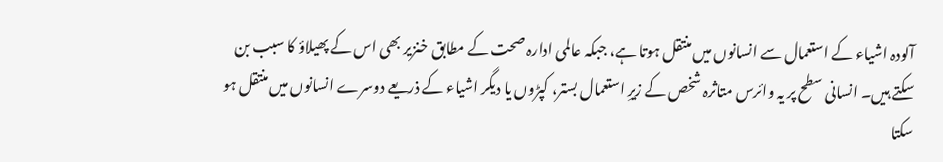آلودہ اشیاء کے استعمال سے انسانوں میں منتقل ہوتا ہے، جبکہ عالمی ادارہ صحت کے مطابق خنزیر بھی اس کے پھیلاؤ کا سبب بن سکتے ہیں۔ انسانی سطح پر یہ وائرس متاثرہ شخص کے زیرِ استعمال بستر، کپڑوں یا دیگر اشیاء کے ذریعے دوسرے انسانوں میں منتقل ہو سکتا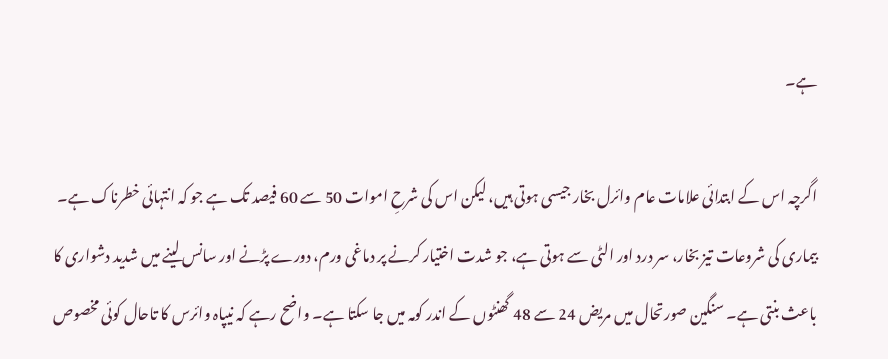ہے۔

اگرچہ اس کے ابتدائی علامات عام وائرل بخار جیسی ہوتی ہیں، لیکن اس کی شرحِ اموات 50 سے 60 فیصد تک ہے جو کہ انتہائی خطرناک ہے۔ بیماری کی شروعات تیز بخار، سر درد اور الٹی سے ہوتی ہے، جو شدت اختیار کرنے پر دماغی ورم، دورے پڑنے اور سانس لینے میں شدید دشواری کا باعث بنتی ہے۔ سنگین صورتحال میں مریض 24 سے 48 گھنٹوں کے اندر کومہ میں جا سکتا ہے۔ واضح رہے کہ نیپاہ وائرس کا تاحال کوئی مخصوص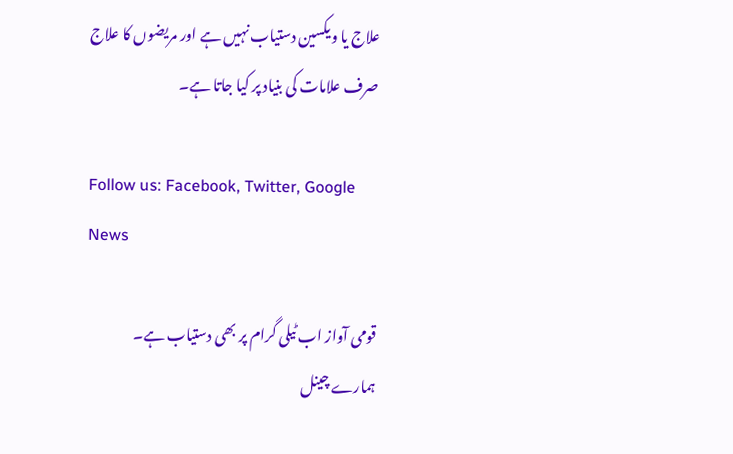علاج یا ویکسین دستیاب نہیں ہے اور مریضوں کا علاج صرف علامات کی بنیاد پر کیا جاتا ہے۔

Follow us: Facebook, Twitter, Google News

قومی آواز اب ٹیلی گرام پر بھی دستیاب ہے۔ ہمارے چینل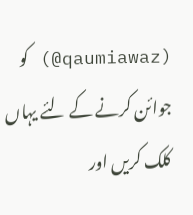(qaumiawaz@) کو جوائن کرنے کے لئے یہاں کلک کریں اور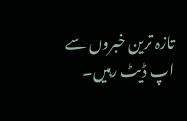تازہ ترین خبروں سے اپ ڈیٹ رہیں۔